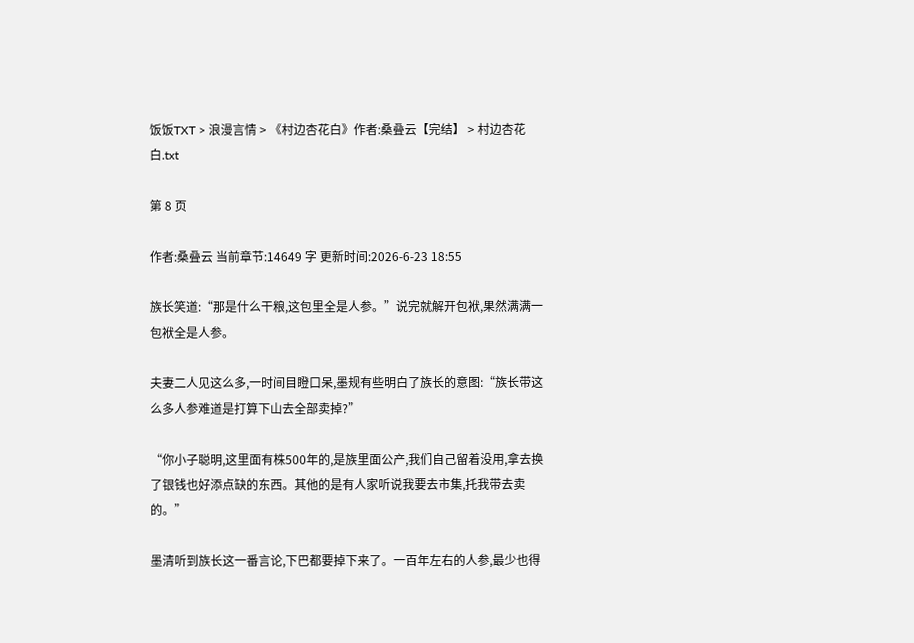饭饭TXT > 浪漫言情 > 《村边杏花白》作者:桑叠云【完结】 > 村边杏花白.txt

第 8 页

作者:桑叠云 当前章节:14649 字 更新时间:2026-6-23 18:55

族长笑道:“那是什么干粮,这包里全是人参。”说完就解开包袱,果然满满一包袱全是人参。

夫妻二人见这么多,一时间目瞪口呆,墨规有些明白了族长的意图:“族长带这么多人参难道是打算下山去全部卖掉?”

“你小子聪明,这里面有株500年的,是族里面公产,我们自己留着没用,拿去换了银钱也好添点缺的东西。其他的是有人家听说我要去市集,托我带去卖的。”

墨清听到族长这一番言论,下巴都要掉下来了。一百年左右的人参,最少也得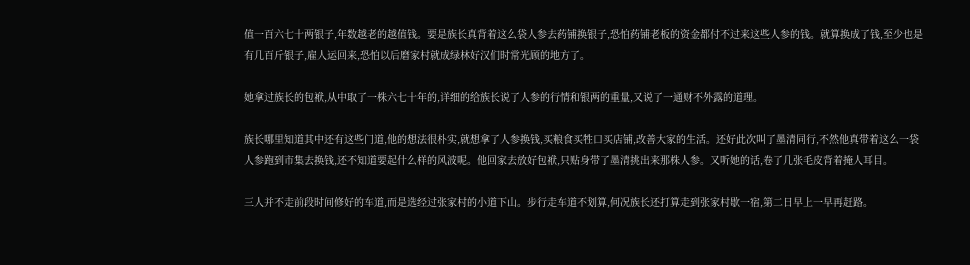值一百六七十两银子,年数越老的越值钱。要是族长真背着这么袋人参去药铺换银子,恐怕药铺老板的资金都付不过来这些人参的钱。就算换成了钱,至少也是有几百斤银子,雇人运回来,恐怕以后磨家村就成绿林好汉们时常光顾的地方了。

她拿过族长的包袱,从中取了一株六七十年的,详细的给族长说了人参的行情和银两的重量,又说了一通财不外露的道理。

族长哪里知道其中还有这些门道,他的想法很朴实,就想拿了人参换钱,买粮食买牲口买店铺,改善大家的生活。还好此次叫了墨清同行,不然他真带着这么一袋人参跑到市集去换钱,还不知道要起什么样的风波呢。他回家去放好包袱,只贴身带了墨清挑出来那株人参。又听她的话,卷了几张毛皮背着掩人耳目。

三人并不走前段时间修好的车道,而是选经过张家村的小道下山。步行走车道不划算,何况族长还打算走到张家村歇一宿,第二日早上一早再赶路。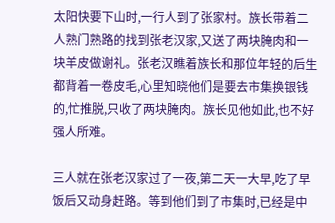太阳快要下山时,一行人到了张家村。族长带着二人熟门熟路的找到张老汉家,又送了两块腌肉和一块羊皮做谢礼。张老汉瞧着族长和那位年轻的后生都背着一卷皮毛,心里知晓他们是要去市集换银钱的,忙推脱,只收了两块腌肉。族长见他如此,也不好强人所难。

三人就在张老汉家过了一夜,第二天一大早,吃了早饭后又动身赶路。等到他们到了市集时,已经是中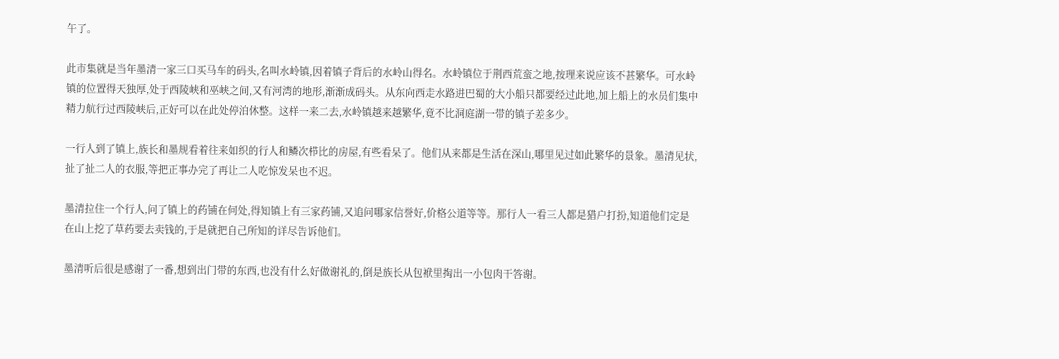午了。

此市集就是当年墨清一家三口买马车的码头,名叫水岭镇,因着镇子背后的水岭山得名。水岭镇位于荆西荒蛮之地,按理来说应该不甚繁华。可水岭镇的位置得天独厚,处于西陵峡和巫峡之间,又有河湾的地形,渐渐成码头。从东向西走水路进巴蜀的大小船只都要经过此地,加上船上的水员们集中精力航行过西陵峡后,正好可以在此处停泊休整。这样一来二去,水岭镇越来越繁华,竟不比洞庭湖一带的镇子差多少。

一行人到了镇上,族长和墨规看着往来如织的行人和鳞次栉比的房屋,有些看呆了。他们从来都是生活在深山,哪里见过如此繁华的景象。墨清见状,扯了扯二人的衣服,等把正事办完了再让二人吃惊发呆也不迟。

墨清拉住一个行人,问了镇上的药铺在何处,得知镇上有三家药铺,又追问哪家信誉好,价格公道等等。那行人一看三人都是猎户打扮,知道他们定是在山上挖了草药要去卖钱的,于是就把自己所知的详尽告诉他们。

墨清听后很是感谢了一番,想到出门带的东西,也没有什么好做谢礼的,倒是族长从包袱里掏出一小包肉干答谢。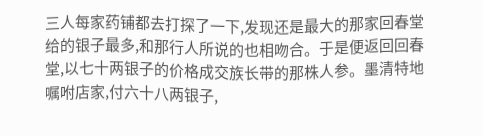三人每家药铺都去打探了一下,发现还是最大的那家回春堂给的银子最多,和那行人所说的也相吻合。于是便返回回春堂,以七十两银子的价格成交族长带的那株人参。墨清特地嘱咐店家,付六十八两银子,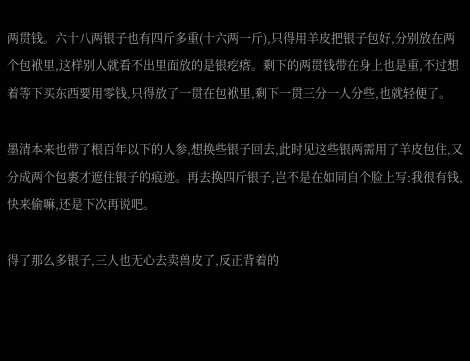两贯钱。六十八两银子也有四斤多重(十六两一斤),只得用羊皮把银子包好,分别放在两个包袱里,这样别人就看不出里面放的是银疙瘩。剩下的两贯钱带在身上也是重,不过想着等下买东西要用零钱,只得放了一贯在包袱里,剩下一贯三分一人分些,也就轻便了。

墨清本来也带了根百年以下的人参,想换些银子回去,此时见这些银两需用了羊皮包住,又分成两个包裹才遮住银子的痕迹。再去换四斤银子,岂不是在如同自个脸上写:我很有钱,快来偷嘛,还是下次再说吧。

得了那么多银子,三人也无心去卖兽皮了,反正背着的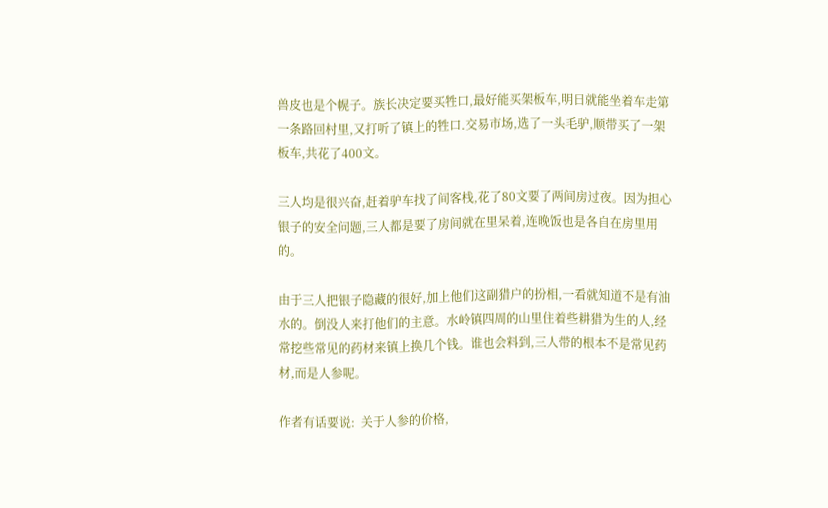兽皮也是个幌子。族长决定要买牲口,最好能买架板车,明日就能坐着车走第一条路回村里,又打听了镇上的牲口.交易市场,选了一头毛驴,顺带买了一架板车,共花了400文。

三人均是很兴奋,赶着驴车找了间客栈,花了80文要了两间房过夜。因为担心银子的安全问题,三人都是要了房间就在里呆着,连晚饭也是各自在房里用的。

由于三人把银子隐藏的很好,加上他们这副猎户的扮相,一看就知道不是有油水的。倒没人来打他们的主意。水岭镇四周的山里住着些耕猎为生的人,经常挖些常见的药材来镇上换几个钱。谁也会料到,三人带的根本不是常见药材,而是人参呢。

作者有话要说:  关于人参的价格,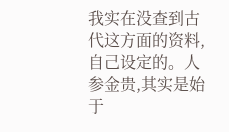我实在没查到古代这方面的资料,自己设定的。人参金贵,其实是始于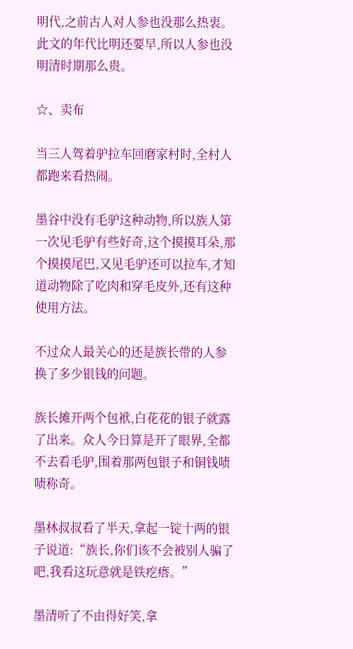明代,之前古人对人参也没那么热衷。此文的年代比明还要早,所以人参也没明清时期那么贵。

☆、卖布

当三人驾着驴拉车回磨家村时,全村人都跑来看热闹。

墨谷中没有毛驴这种动物,所以族人第一次见毛驴有些好奇,这个摸摸耳朵,那个摸摸尾巴,又见毛驴还可以拉车,才知道动物除了吃肉和穿毛皮外,还有这种使用方法。

不过众人最关心的还是族长带的人参换了多少银钱的问题。

族长摊开两个包袱,白花花的银子就露了出来。众人今日算是开了眼界,全都不去看毛驴,围着那两包银子和铜钱啧啧称奇。

墨林叔叔看了半天,拿起一锭十两的银子说道:“族长,你们该不会被别人骗了吧,我看这玩意就是铁疙瘩。”

墨清听了不由得好笑,拿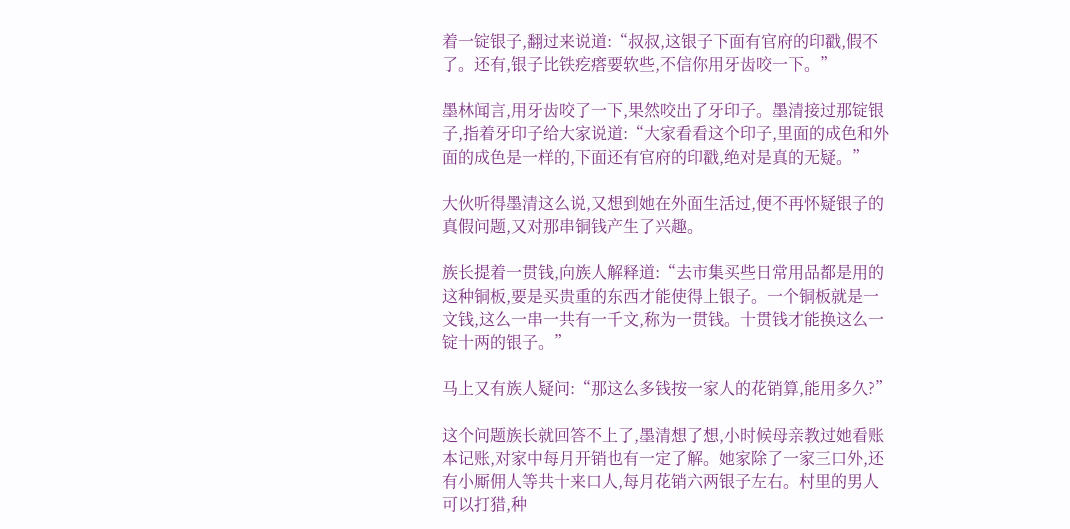着一锭银子,翻过来说道:“叔叔,这银子下面有官府的印戳,假不了。还有,银子比铁疙瘩要软些,不信你用牙齿咬一下。”

墨林闻言,用牙齿咬了一下,果然咬出了牙印子。墨清接过那锭银子,指着牙印子给大家说道:“大家看看这个印子,里面的成色和外面的成色是一样的,下面还有官府的印戳,绝对是真的无疑。”

大伙听得墨清这么说,又想到她在外面生活过,便不再怀疑银子的真假问题,又对那串铜钱产生了兴趣。

族长提着一贯钱,向族人解释道:“去市集买些日常用品都是用的这种铜板,要是买贵重的东西才能使得上银子。一个铜板就是一文钱,这么一串一共有一千文,称为一贯钱。十贯钱才能换这么一锭十两的银子。”

马上又有族人疑问:“那这么多钱按一家人的花销算,能用多久?”

这个问题族长就回答不上了,墨清想了想,小时候母亲教过她看账本记账,对家中每月开销也有一定了解。她家除了一家三口外,还有小厮佣人等共十来口人,每月花销六两银子左右。村里的男人可以打猎,种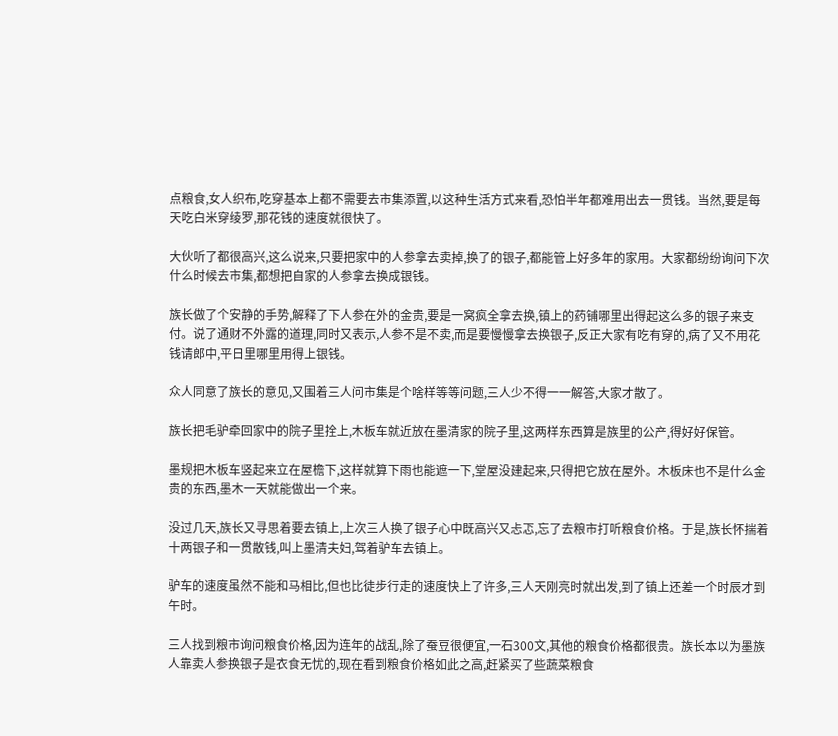点粮食,女人织布,吃穿基本上都不需要去市集添置,以这种生活方式来看,恐怕半年都难用出去一贯钱。当然,要是每天吃白米穿绫罗,那花钱的速度就很快了。

大伙听了都很高兴,这么说来,只要把家中的人参拿去卖掉,换了的银子,都能管上好多年的家用。大家都纷纷询问下次什么时候去市集,都想把自家的人参拿去换成银钱。

族长做了个安静的手势,解释了下人参在外的金贵,要是一窝疯全拿去换,镇上的药铺哪里出得起这么多的银子来支付。说了通财不外露的道理,同时又表示,人参不是不卖,而是要慢慢拿去换银子,反正大家有吃有穿的,病了又不用花钱请郎中,平日里哪里用得上银钱。

众人同意了族长的意见,又围着三人问市集是个啥样等等问题,三人少不得一一解答,大家才散了。

族长把毛驴牵回家中的院子里拴上,木板车就近放在墨清家的院子里,这两样东西算是族里的公产,得好好保管。

墨规把木板车竖起来立在屋檐下,这样就算下雨也能遮一下,堂屋没建起来,只得把它放在屋外。木板床也不是什么金贵的东西,墨木一天就能做出一个来。

没过几天,族长又寻思着要去镇上,上次三人换了银子心中既高兴又忐忑,忘了去粮市打听粮食价格。于是,族长怀揣着十两银子和一贯散钱,叫上墨清夫妇,驾着驴车去镇上。

驴车的速度虽然不能和马相比,但也比徒步行走的速度快上了许多,三人天刚亮时就出发,到了镇上还差一个时辰才到午时。

三人找到粮市询问粮食价格,因为连年的战乱,除了蚕豆很便宜,一石300文,其他的粮食价格都很贵。族长本以为墨族人靠卖人参换银子是衣食无忧的,现在看到粮食价格如此之高,赶紧买了些蔬菜粮食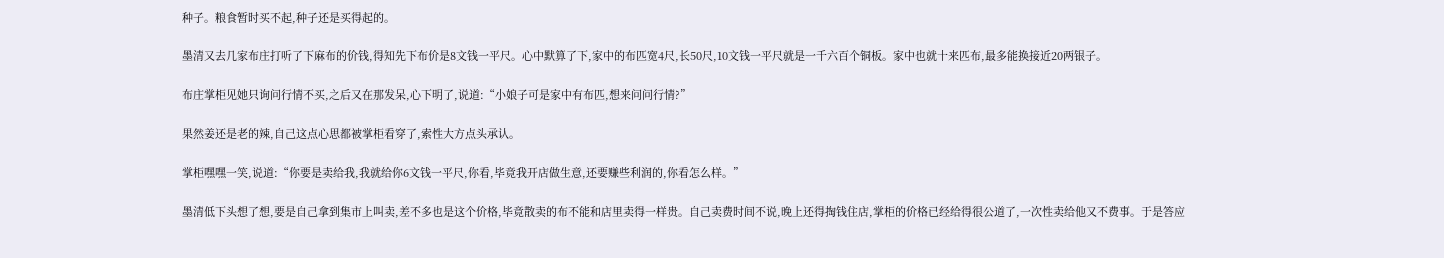种子。粮食暂时买不起,种子还是买得起的。

墨清又去几家布庄打听了下麻布的价钱,得知先下布价是8文钱一平尺。心中默算了下,家中的布匹宽4尺,长50尺,10文钱一平尺就是一千六百个铜板。家中也就十来匹布,最多能换接近20两银子。

布庄掌柜见她只询问行情不买,之后又在那发呆,心下明了,说道:“小娘子可是家中有布匹,想来问问行情?”

果然姜还是老的辣,自己这点心思都被掌柜看穿了,索性大方点头承认。

掌柜嘿嘿一笑,说道:“你要是卖给我,我就给你6文钱一平尺,你看,毕竟我开店做生意,还要赚些利润的,你看怎么样。”

墨清低下头想了想,要是自己拿到集市上叫卖,差不多也是这个价格,毕竟散卖的布不能和店里卖得一样贵。自己卖费时间不说,晚上还得掏钱住店,掌柜的价格已经给得很公道了,一次性卖给他又不费事。于是答应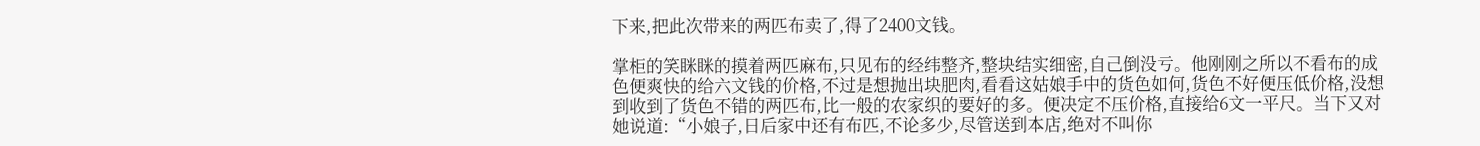下来,把此次带来的两匹布卖了,得了2400文钱。

掌柜的笑眯眯的摸着两匹麻布,只见布的经纬整齐,整块结实细密,自己倒没亏。他刚刚之所以不看布的成色便爽快的给六文钱的价格,不过是想抛出块肥肉,看看这姑娘手中的货色如何,货色不好便压低价格,没想到收到了货色不错的两匹布,比一般的农家织的要好的多。便决定不压价格,直接给6文一平尺。当下又对她说道:“小娘子,日后家中还有布匹,不论多少,尽管送到本店,绝对不叫你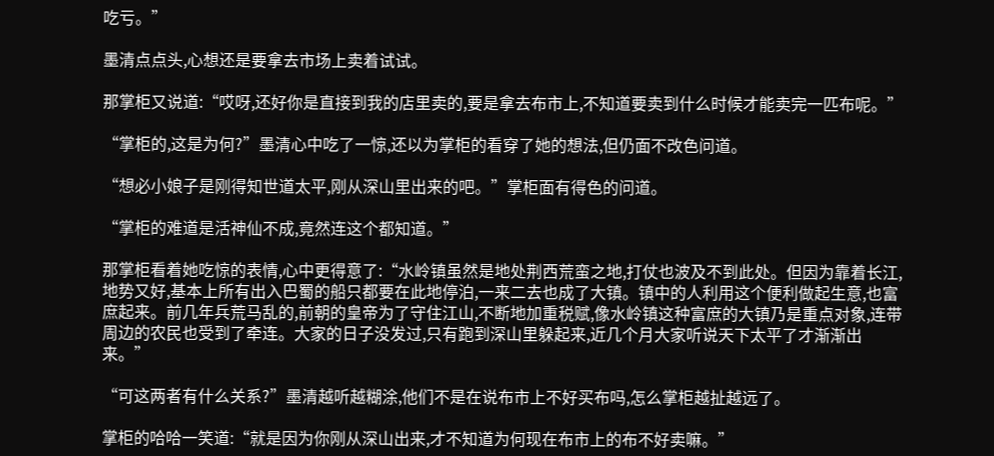吃亏。”

墨清点点头,心想还是要拿去市场上卖着试试。

那掌柜又说道:“哎呀,还好你是直接到我的店里卖的,要是拿去布市上,不知道要卖到什么时候才能卖完一匹布呢。”

“掌柜的,这是为何?”墨清心中吃了一惊,还以为掌柜的看穿了她的想法,但仍面不改色问道。

“想必小娘子是刚得知世道太平,刚从深山里出来的吧。”掌柜面有得色的问道。

“掌柜的难道是活神仙不成,竟然连这个都知道。”

那掌柜看着她吃惊的表情,心中更得意了:“水岭镇虽然是地处荆西荒蛮之地,打仗也波及不到此处。但因为靠着长江,地势又好,基本上所有出入巴蜀的船只都要在此地停泊,一来二去也成了大镇。镇中的人利用这个便利做起生意,也富庶起来。前几年兵荒马乱的,前朝的皇帝为了守住江山,不断地加重税赋,像水岭镇这种富庶的大镇乃是重点对象,连带周边的农民也受到了牵连。大家的日子没发过,只有跑到深山里躲起来,近几个月大家听说天下太平了才渐渐出来。”

“可这两者有什么关系?”墨清越听越糊涂,他们不是在说布市上不好买布吗,怎么掌柜越扯越远了。

掌柜的哈哈一笑道:“就是因为你刚从深山出来,才不知道为何现在布市上的布不好卖嘛。”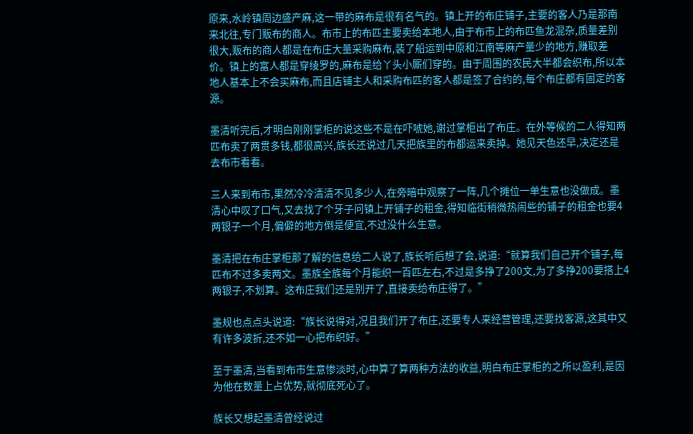原来,水岭镇周边盛产麻,这一带的麻布是很有名气的。镇上开的布庄铺子,主要的客人乃是那南来北往,专门贩布的商人。布市上的布匹主要卖给本地人,由于布市上的布匹鱼龙混杂,质量差别很大,贩布的商人都是在布庄大量采购麻布,装了船运到中原和江南等麻产量少的地方,赚取差价。镇上的富人都是穿绫罗的,麻布是给丫头小厮们穿的。由于周围的农民大半都会织布,所以本地人基本上不会买麻布,而且店铺主人和采购布匹的客人都是签了合约的,每个布庄都有固定的客源。

墨清听完后,才明白刚刚掌柜的说这些不是在吓唬她,谢过掌柜出了布庄。在外等候的二人得知两匹布卖了两贯多钱,都很高兴,族长还说过几天把族里的布都运来卖掉。她见天色还早,决定还是去布市看看。

三人来到布市,果然冷冷清清不见多少人,在旁暗中观察了一阵,几个摊位一单生意也没做成。墨清心中叹了口气,又去找了个牙子问镇上开铺子的租金,得知临街稍微热闹些的铺子的租金也要4两银子一个月,偏僻的地方倒是便宜,不过没什么生意。

墨清把在布庄掌柜那了解的信息给二人说了,族长听后想了会,说道:“就算我们自己开个铺子,每匹布不过多卖两文。墨族全族每个月能织一百匹左右,不过是多挣了200文,为了多挣200要搭上4两银子,不划算。这布庄我们还是别开了,直接卖给布庄得了。”

墨规也点点头说道:“族长说得对,况且我们开了布庄,还要专人来经营管理,还要找客源,这其中又有许多波折,还不如一心把布织好。”

至于墨清,当看到布市生意惨淡时,心中算了算两种方法的收益,明白布庄掌柜的之所以盈利,是因为他在数量上占优势,就彻底死心了。

族长又想起墨清曾经说过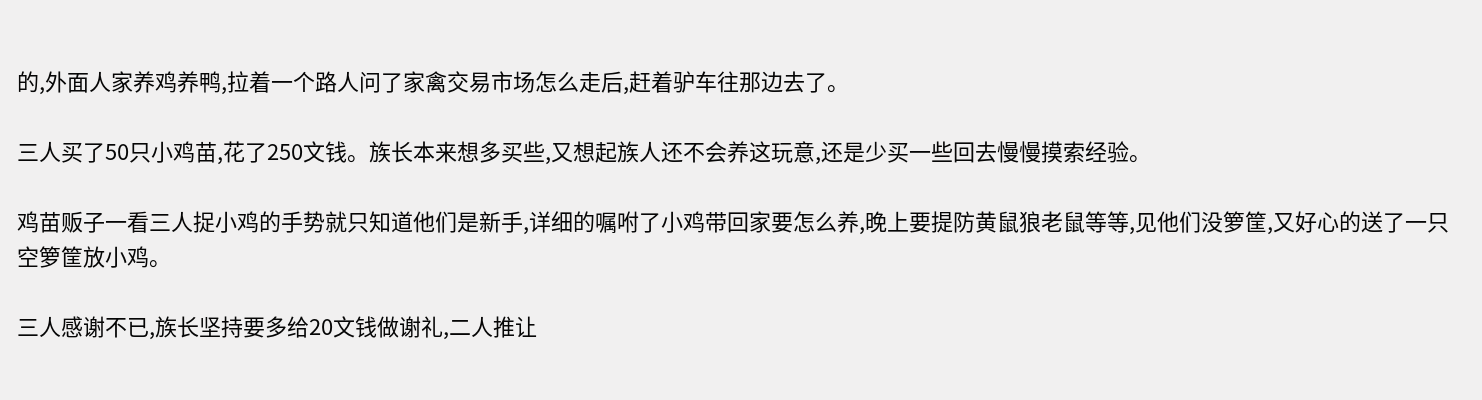的,外面人家养鸡养鸭,拉着一个路人问了家禽交易市场怎么走后,赶着驴车往那边去了。

三人买了50只小鸡苗,花了250文钱。族长本来想多买些,又想起族人还不会养这玩意,还是少买一些回去慢慢摸索经验。

鸡苗贩子一看三人捉小鸡的手势就只知道他们是新手,详细的嘱咐了小鸡带回家要怎么养,晚上要提防黄鼠狼老鼠等等,见他们没箩筐,又好心的送了一只空箩筐放小鸡。

三人感谢不已,族长坚持要多给20文钱做谢礼,二人推让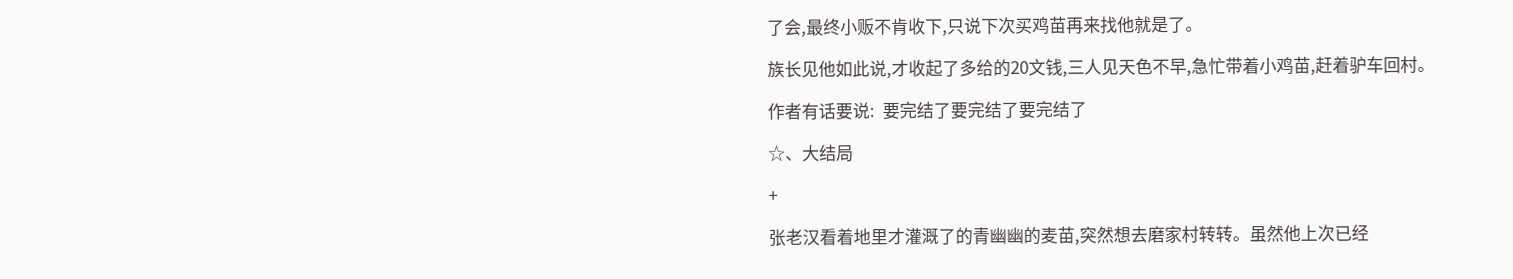了会,最终小贩不肯收下,只说下次买鸡苗再来找他就是了。

族长见他如此说,才收起了多给的20文钱,三人见天色不早,急忙带着小鸡苗,赶着驴车回村。

作者有话要说:  要完结了要完结了要完结了

☆、大结局

+

张老汉看着地里才灌溉了的青幽幽的麦苗,突然想去磨家村转转。虽然他上次已经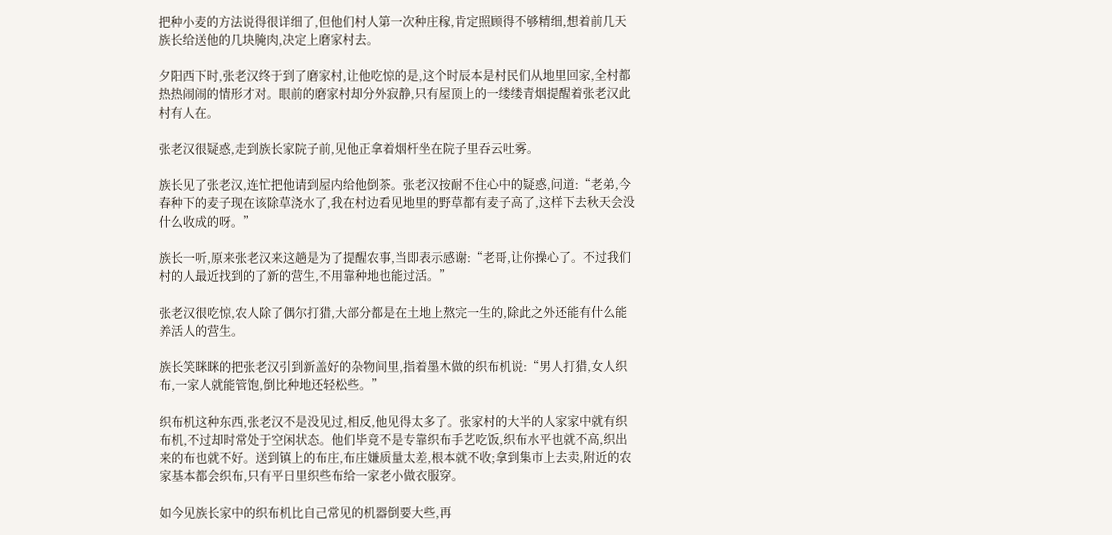把种小麦的方法说得很详细了,但他们村人第一次种庄稼,肯定照顾得不够精细,想着前几天族长给送他的几块腌肉,决定上磨家村去。

夕阳西下时,张老汉终于到了磨家村,让他吃惊的是,这个时辰本是村民们从地里回家,全村都热热闹闹的情形才对。眼前的磨家村却分外寂静,只有屋顶上的一缕缕青烟提醒着张老汉此村有人在。

张老汉很疑惑,走到族长家院子前,见他正拿着烟杆坐在院子里吞云吐雾。

族长见了张老汉,连忙把他请到屋内给他倒茶。张老汉按耐不住心中的疑惑,问道:“老弟,今春种下的麦子现在该除草浇水了,我在村边看见地里的野草都有麦子高了,这样下去秋天会没什么收成的呀。”

族长一听,原来张老汉来这趟是为了提醒农事,当即表示感谢:“老哥,让你操心了。不过我们村的人最近找到的了新的营生,不用靠种地也能过活。”

张老汉很吃惊,农人除了偶尔打猎,大部分都是在土地上熬完一生的,除此之外还能有什么能养活人的营生。

族长笑眯眯的把张老汉引到新盖好的杂物间里,指着墨木做的织布机说:“男人打猎,女人织布,一家人就能管饱,倒比种地还轻松些。”

织布机这种东西,张老汉不是没见过,相反,他见得太多了。张家村的大半的人家家中就有织布机,不过却时常处于空闲状态。他们毕竟不是专靠织布手艺吃饭,织布水平也就不高,织出来的布也就不好。送到镇上的布庄,布庄嫌质量太差,根本就不收;拿到集市上去卖,附近的农家基本都会织布,只有平日里织些布给一家老小做衣服穿。

如今见族长家中的织布机比自己常见的机器倒要大些,再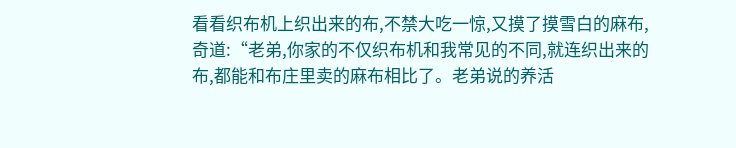看看织布机上织出来的布,不禁大吃一惊,又摸了摸雪白的麻布,奇道:“老弟,你家的不仅织布机和我常见的不同,就连织出来的布,都能和布庄里卖的麻布相比了。老弟说的养活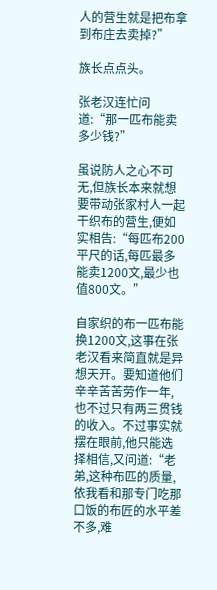人的营生就是把布拿到布庄去卖掉?”

族长点点头。

张老汉连忙问道:“那一匹布能卖多少钱?”

虽说防人之心不可无,但族长本来就想要带动张家村人一起干织布的营生,便如实相告:“每匹布200平尺的话,每匹最多能卖1200文,最少也值800文。”

自家织的布一匹布能换1200文,这事在张老汉看来简直就是异想天开。要知道他们辛辛苦苦劳作一年,也不过只有两三贯钱的收入。不过事实就摆在眼前,他只能选择相信,又问道:“老弟,这种布匹的质量,依我看和那专门吃那口饭的布匠的水平差不多,难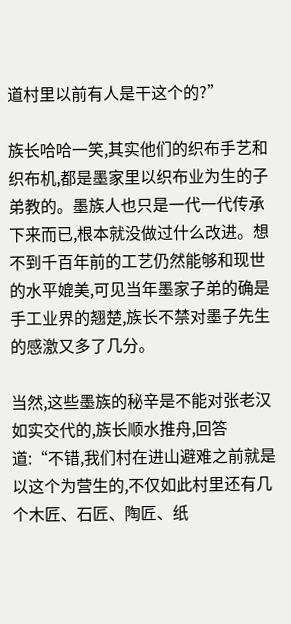道村里以前有人是干这个的?”

族长哈哈一笑,其实他们的织布手艺和织布机,都是墨家里以织布业为生的子弟教的。墨族人也只是一代一代传承下来而已,根本就没做过什么改进。想不到千百年前的工艺仍然能够和现世的水平媲美,可见当年墨家子弟的确是手工业界的翘楚,族长不禁对墨子先生的感激又多了几分。

当然,这些墨族的秘辛是不能对张老汉如实交代的,族长顺水推舟,回答道:“不错,我们村在进山避难之前就是以这个为营生的,不仅如此村里还有几个木匠、石匠、陶匠、纸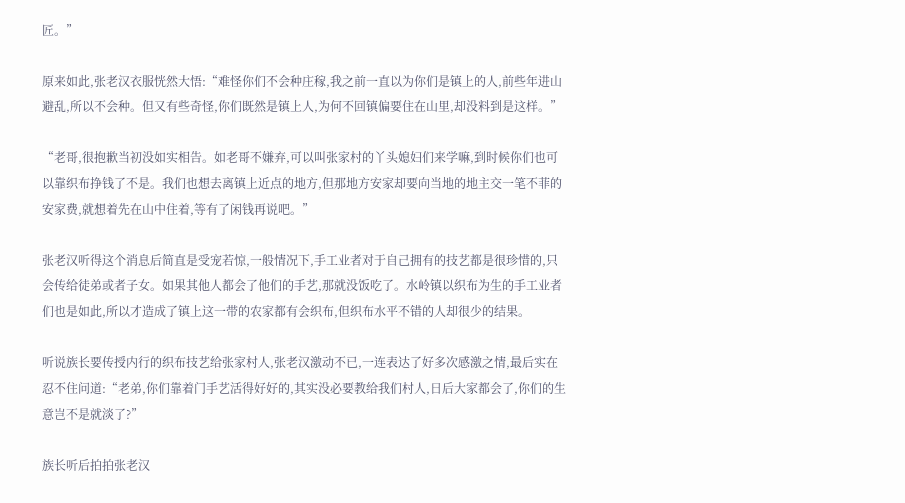匠。”

原来如此,张老汉衣服恍然大悟:“难怪你们不会种庄稼,我之前一直以为你们是镇上的人,前些年进山避乱,所以不会种。但又有些奇怪,你们既然是镇上人,为何不回镇偏要住在山里,却没料到是这样。”

“老哥,很抱歉当初没如实相告。如老哥不嫌弃,可以叫张家村的丫头媳妇们来学嘛,到时候你们也可以靠织布挣钱了不是。我们也想去离镇上近点的地方,但那地方安家却要向当地的地主交一笔不菲的安家费,就想着先在山中住着,等有了闲钱再说吧。”

张老汉听得这个消息后简直是受宠若惊,一般情况下,手工业者对于自己拥有的技艺都是很珍惜的,只会传给徒弟或者子女。如果其他人都会了他们的手艺,那就没饭吃了。水岭镇以织布为生的手工业者们也是如此,所以才造成了镇上这一带的农家都有会织布,但织布水平不错的人却很少的结果。

听说族长要传授内行的织布技艺给张家村人,张老汉激动不已,一连表达了好多次感激之情,最后实在忍不住问道:“老弟,你们靠着门手艺活得好好的,其实没必要教给我们村人,日后大家都会了,你们的生意岂不是就淡了?”

族长听后拍拍张老汉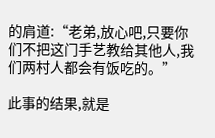的肩道:“老弟,放心吧,只要你们不把这门手艺教给其他人,我们两村人都会有饭吃的。”

此事的结果,就是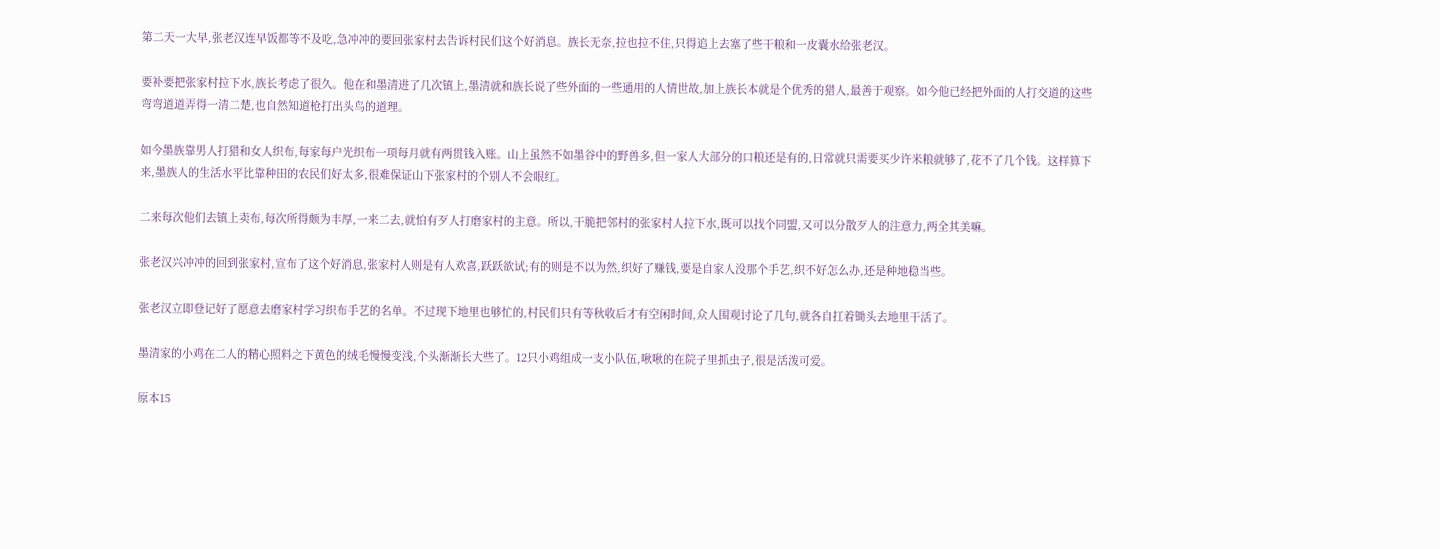第二天一大早,张老汉连早饭都等不及吃,急冲冲的要回张家村去告诉村民们这个好消息。族长无奈,拉也拉不住,只得追上去塞了些干粮和一皮囊水给张老汉。

要补要把张家村拉下水,族长考虑了很久。他在和墨清进了几次镇上,墨清就和族长说了些外面的一些通用的人情世故,加上族长本就是个优秀的猎人,最善于观察。如今他已经把外面的人打交道的这些弯弯道道弄得一清二楚,也自然知道枪打出头鸟的道理。

如今墨族靠男人打猎和女人织布,每家每户光织布一项每月就有两贯钱入账。山上虽然不如墨谷中的野兽多,但一家人大部分的口粮还是有的,日常就只需要买少许米粮就够了,花不了几个钱。这样算下来,墨族人的生活水平比靠种田的农民们好太多,很难保证山下张家村的个别人不会眼红。

二来每次他们去镇上卖布,每次所得颇为丰厚,一来二去,就怕有歹人打磨家村的主意。所以,干脆把邻村的张家村人拉下水,既可以找个同盟,又可以分散歹人的注意力,两全其美嘛。

张老汉兴冲冲的回到张家村,宣布了这个好消息,张家村人则是有人欢喜,跃跃欲试;有的则是不以为然,织好了赚钱,要是自家人没那个手艺,织不好怎么办,还是种地稳当些。

张老汉立即登记好了愿意去磨家村学习织布手艺的名单。不过现下地里也够忙的,村民们只有等秋收后才有空闲时间,众人围观讨论了几句,就各自扛着锄头去地里干活了。

墨清家的小鸡在二人的精心照料之下黄色的绒毛慢慢变浅,个头渐渐长大些了。12只小鸡组成一支小队伍,啾啾的在院子里抓虫子,很是活泼可爱。

原本15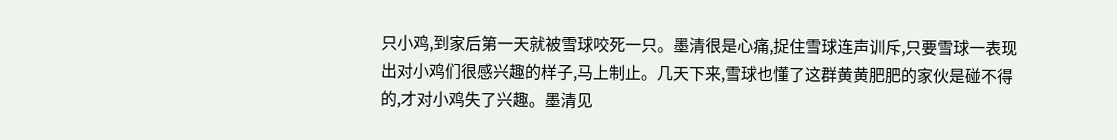只小鸡,到家后第一天就被雪球咬死一只。墨清很是心痛,捉住雪球连声训斥,只要雪球一表现出对小鸡们很感兴趣的样子,马上制止。几天下来,雪球也懂了这群黄黄肥肥的家伙是碰不得的,才对小鸡失了兴趣。墨清见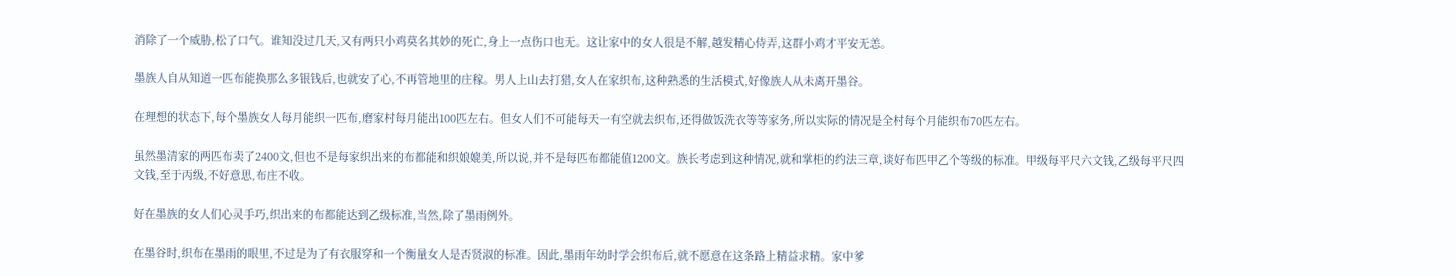消除了一个威胁,松了口气。谁知没过几天,又有两只小鸡莫名其妙的死亡,身上一点伤口也无。这让家中的女人很是不解,越发精心侍弄,这群小鸡才平安无恙。

墨族人自从知道一匹布能换那么多银钱后,也就安了心,不再管地里的庄稼。男人上山去打猎,女人在家织布,这种熟悉的生活模式,好像族人从未离开墨谷。

在理想的状态下,每个墨族女人每月能织一匹布,磨家村每月能出100匹左右。但女人们不可能每天一有空就去织布,还得做饭洗衣等等家务,所以实际的情况是全村每个月能织布70匹左右。

虽然墨清家的两匹布卖了2400文,但也不是每家织出来的布都能和织娘媲美,所以说,并不是每匹布都能值1200文。族长考虑到这种情况,就和掌柜的约法三章,谈好布匹甲乙个等级的标准。甲级每平尺六文钱,乙级每平尺四文钱,至于丙级,不好意思,布庄不收。

好在墨族的女人们心灵手巧,织出来的布都能达到乙级标准,当然,除了墨雨例外。

在墨谷时,织布在墨雨的眼里,不过是为了有衣服穿和一个衡量女人是否贤淑的标准。因此,墨雨年幼时学会织布后,就不愿意在这条路上精益求精。家中爹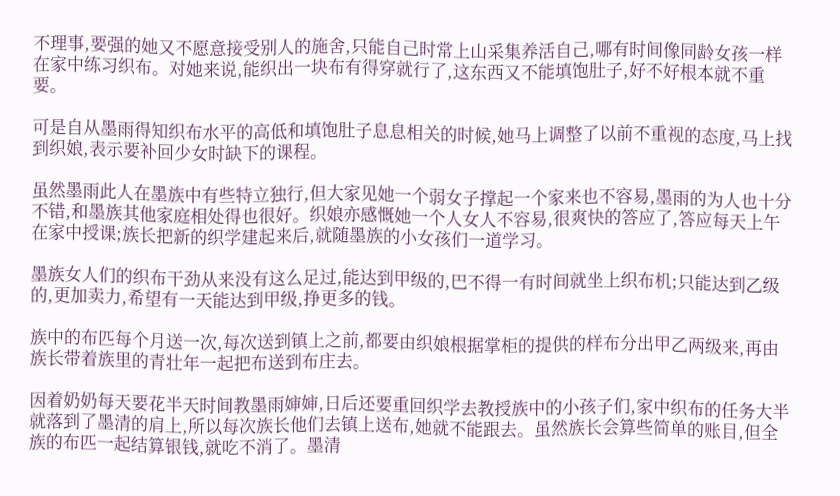不理事,要强的她又不愿意接受别人的施舍,只能自己时常上山采集养活自己,哪有时间像同龄女孩一样在家中练习织布。对她来说,能织出一块布有得穿就行了,这东西又不能填饱肚子,好不好根本就不重要。

可是自从墨雨得知织布水平的高低和填饱肚子息息相关的时候,她马上调整了以前不重视的态度,马上找到织娘,表示要补回少女时缺下的课程。

虽然墨雨此人在墨族中有些特立独行,但大家见她一个弱女子撑起一个家来也不容易,墨雨的为人也十分不错,和墨族其他家庭相处得也很好。织娘亦感慨她一个人女人不容易,很爽快的答应了,答应每天上午在家中授课;族长把新的织学建起来后,就随墨族的小女孩们一道学习。

墨族女人们的织布干劲从来没有这么足过,能达到甲级的,巴不得一有时间就坐上织布机;只能达到乙级的,更加卖力,希望有一天能达到甲级,挣更多的钱。

族中的布匹每个月送一次,每次送到镇上之前,都要由织娘根据掌柜的提供的样布分出甲乙两级来,再由族长带着族里的青壮年一起把布送到布庄去。

因着奶奶每天要花半天时间教墨雨婶婶,日后还要重回织学去教授族中的小孩子们,家中织布的任务大半就落到了墨清的肩上,所以每次族长他们去镇上送布,她就不能跟去。虽然族长会算些简单的账目,但全族的布匹一起结算银钱,就吃不消了。墨清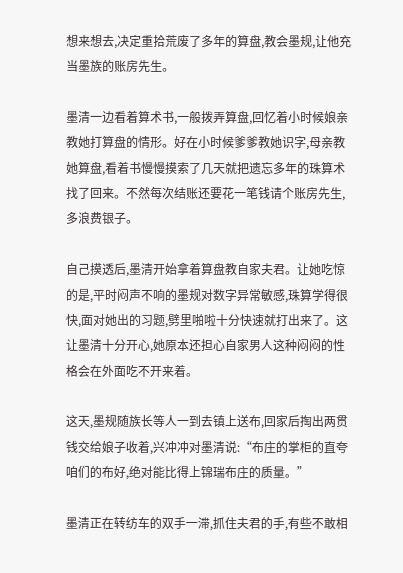想来想去,决定重拾荒废了多年的算盘,教会墨规,让他充当墨族的账房先生。

墨清一边看着算术书,一般拨弄算盘,回忆着小时候娘亲教她打算盘的情形。好在小时候爹爹教她识字,母亲教她算盘,看着书慢慢摸索了几天就把遗忘多年的珠算术找了回来。不然每次结账还要花一笔钱请个账房先生,多浪费银子。

自己摸透后,墨清开始拿着算盘教自家夫君。让她吃惊的是,平时闷声不响的墨规对数字异常敏感,珠算学得很快,面对她出的习题,劈里啪啦十分快速就打出来了。这让墨清十分开心,她原本还担心自家男人这种闷闷的性格会在外面吃不开来着。

这天,墨规随族长等人一到去镇上送布,回家后掏出两贯钱交给娘子收着,兴冲冲对墨清说:“布庄的掌柜的直夸咱们的布好,绝对能比得上锦瑞布庄的质量。”

墨清正在转纺车的双手一滞,抓住夫君的手,有些不敢相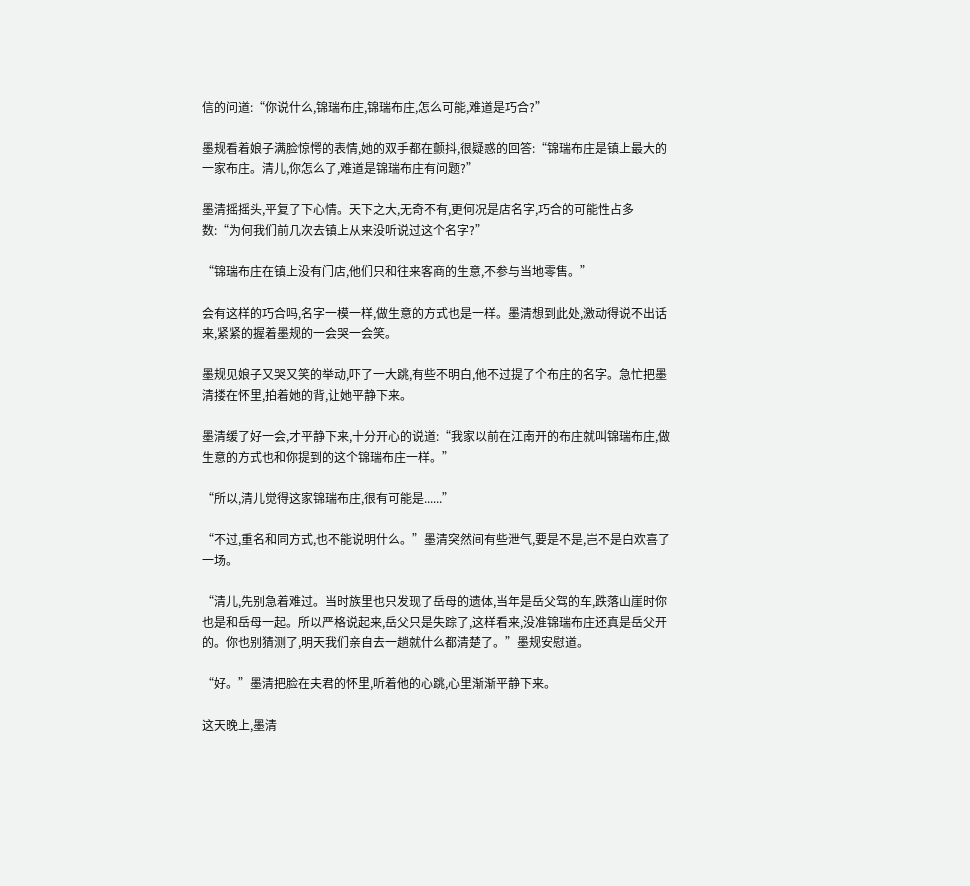信的问道:“你说什么,锦瑞布庄,锦瑞布庄,怎么可能,难道是巧合?”

墨规看着娘子满脸惊愕的表情,她的双手都在颤抖,很疑惑的回答:“锦瑞布庄是镇上最大的一家布庄。清儿,你怎么了,难道是锦瑞布庄有问题?”

墨清摇摇头,平复了下心情。天下之大,无奇不有,更何况是店名字,巧合的可能性占多数:“为何我们前几次去镇上从来没听说过这个名字?”

“锦瑞布庄在镇上没有门店,他们只和往来客商的生意,不参与当地零售。”

会有这样的巧合吗,名字一模一样,做生意的方式也是一样。墨清想到此处,激动得说不出话来,紧紧的握着墨规的一会哭一会笑。

墨规见娘子又哭又笑的举动,吓了一大跳,有些不明白,他不过提了个布庄的名字。急忙把墨清搂在怀里,拍着她的背,让她平静下来。

墨清缓了好一会,才平静下来,十分开心的说道:“我家以前在江南开的布庄就叫锦瑞布庄,做生意的方式也和你提到的这个锦瑞布庄一样。”

“所以,清儿觉得这家锦瑞布庄,很有可能是......”

“不过,重名和同方式,也不能说明什么。”墨清突然间有些泄气,要是不是,岂不是白欢喜了一场。

“清儿,先别急着难过。当时族里也只发现了岳母的遗体,当年是岳父驾的车,跌落山崖时你也是和岳母一起。所以严格说起来,岳父只是失踪了,这样看来,没准锦瑞布庄还真是岳父开的。你也别猜测了,明天我们亲自去一趟就什么都清楚了。”墨规安慰道。

“好。”墨清把脸在夫君的怀里,听着他的心跳,心里渐渐平静下来。

这天晚上,墨清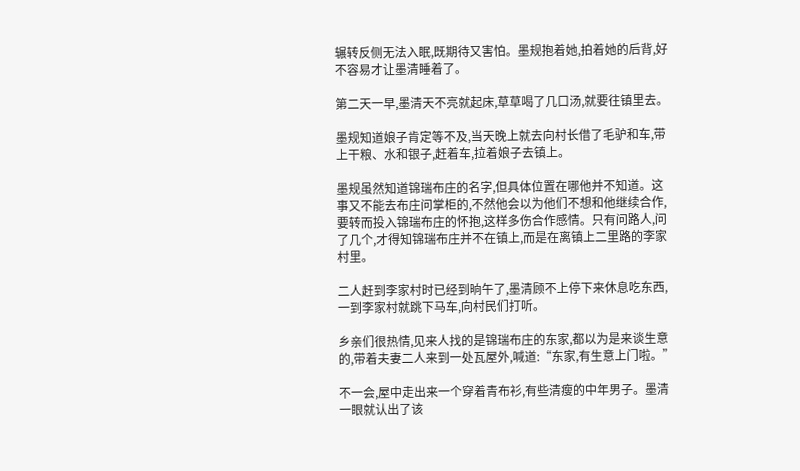辗转反侧无法入眠,既期待又害怕。墨规抱着她,拍着她的后背,好不容易才让墨清睡着了。

第二天一早,墨清天不亮就起床,草草喝了几口汤,就要往镇里去。

墨规知道娘子肯定等不及,当天晚上就去向村长借了毛驴和车,带上干粮、水和银子,赶着车,拉着娘子去镇上。

墨规虽然知道锦瑞布庄的名字,但具体位置在哪他并不知道。这事又不能去布庄问掌柜的,不然他会以为他们不想和他继续合作,要转而投入锦瑞布庄的怀抱,这样多伤合作感情。只有问路人,问了几个,才得知锦瑞布庄并不在镇上,而是在离镇上二里路的李家村里。

二人赶到李家村时已经到晌午了,墨清顾不上停下来休息吃东西,一到李家村就跳下马车,向村民们打听。

乡亲们很热情,见来人找的是锦瑞布庄的东家,都以为是来谈生意的,带着夫妻二人来到一处瓦屋外,喊道:“东家,有生意上门啦。”

不一会,屋中走出来一个穿着青布衫,有些清瘦的中年男子。墨清一眼就认出了该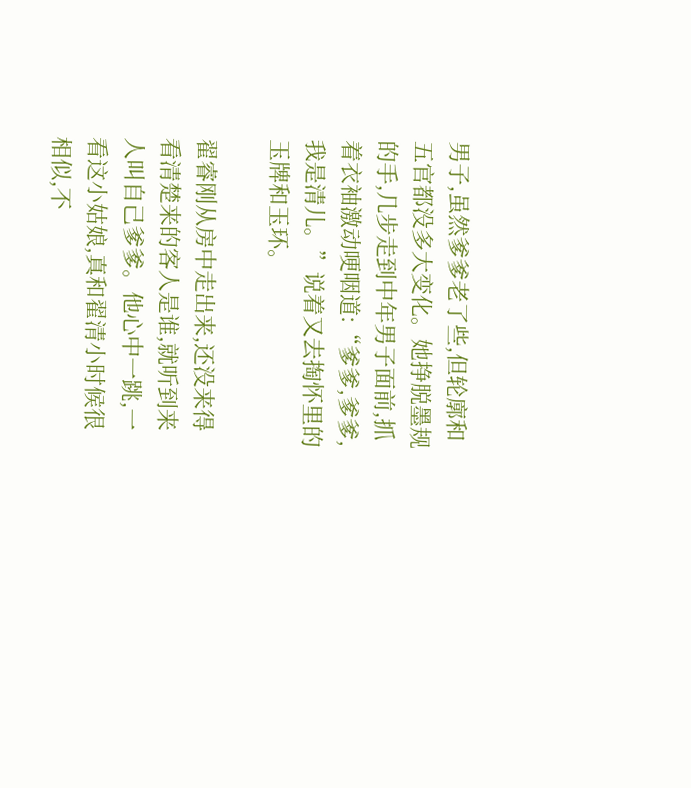男子,虽然爹爹老了些,但轮廓和五官都没多大变化。她挣脱墨规的手,几步走到中年男子面前,抓着衣袖激动哽咽道:“爹爹,爹爹,我是清儿。”说着又去掏怀里的玉牌和玉环。

翟睿刚从房中走出来,还没来得看清楚来的客人是谁,就听到来人叫自己爹爹。他心中一跳,一看这小姑娘,真和翟清小时候很相似,不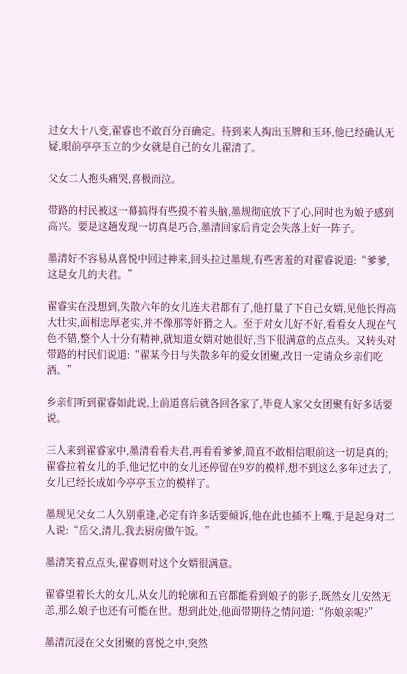过女大十八变,翟睿也不敢百分百确定。待到来人掏出玉牌和玉环,他已经确认无疑,眼前亭亭玉立的少女就是自己的女儿翟清了。

父女二人抱头痛哭,喜极而泣。

带路的村民被这一幕搞得有些摸不着头脑,墨规彻底放下了心,同时也为娘子感到高兴。要是这趟发现一切真是巧合,墨清回家后肯定会失落上好一阵子。

墨清好不容易从喜悦中回过神来,回头拉过墨规,有些害羞的对翟睿说道:“爹爹,这是女儿的夫君。”

翟睿实在没想到,失散六年的女儿连夫君都有了,他打量了下自己女婿,见他长得高大壮实,面相忠厚老实,并不像那等奸猾之人。至于对女儿好不好,看看女人现在气色不错,整个人十分有精神,就知道女婿对她很好,当下很满意的点点头。又转头对带路的村民们说道:“翟某今日与失散多年的爱女团聚,改日一定请众乡亲们吃酒。”

乡亲们听到翟睿如此说,上前道喜后就各回各家了,毕竟人家父女团聚有好多话要说。

三人来到翟睿家中,墨清看看夫君,再看看爹爹,简直不敢相信眼前这一切是真的;翟睿拉着女儿的手,他记忆中的女儿还停留在9岁的模样,想不到这么多年过去了,女儿已经长成如今亭亭玉立的模样了。

墨规见父女二人久别重逢,必定有许多话要倾诉,他在此也插不上嘴,于是起身对二人说:“岳父,清儿,我去厨房做午饭。”

墨清笑着点点头,翟睿则对这个女婿很满意。

翟睿望着长大的女儿,从女儿的轮廓和五官都能看到娘子的影子,既然女儿安然无恙,那么娘子也还有可能在世。想到此处,他面带期待之情问道:“你娘亲呢?”

墨清沉浸在父女团聚的喜悦之中,突然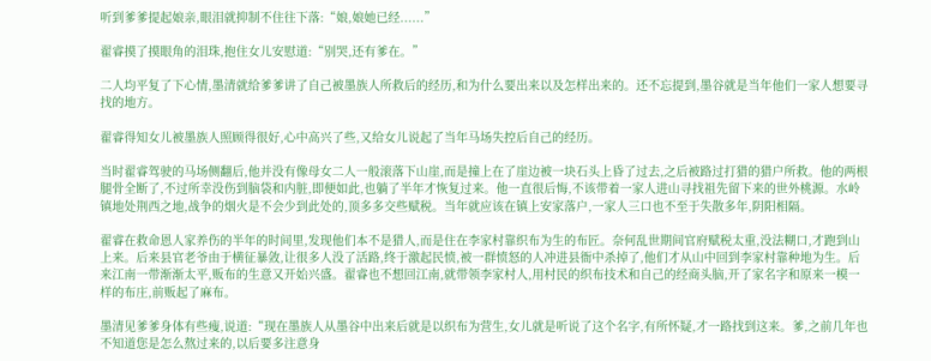听到爹爹提起娘亲,眼泪就抑制不住往下落:“娘,娘她已经......”

翟睿摸了摸眼角的泪珠,抱住女儿安慰道:“别哭,还有爹在。”

二人均平复了下心情,墨清就给爹爹讲了自己被墨族人所救后的经历,和为什么要出来以及怎样出来的。还不忘提到,墨谷就是当年他们一家人想要寻找的地方。

翟睿得知女儿被墨族人照顾得很好,心中高兴了些,又给女儿说起了当年马场失控后自己的经历。

当时翟睿驾驶的马场侧翻后,他并没有像母女二人一般滚落下山崖,而是撞上在了崖边被一块石头上昏了过去,之后被路过打猎的猎户所救。他的两根腿骨全断了,不过所幸没伤到脑袋和内脏,即便如此,也躺了半年才恢复过来。他一直很后悔,不该带着一家人进山寻找祖先留下来的世外桃源。水岭镇地处荆西之地,战争的烟火是不会少到此处的,顶多多交些赋税。当年就应该在镇上安家落户,一家人三口也不至于失散多年,阴阳相隔。

翟睿在救命恩人家养伤的半年的时间里,发现他们本不是猎人,而是住在李家村靠织布为生的布匠。奈何乱世期间官府赋税太重,没法糊口,才跑到山上来。后来县官老爷由于横征暴敛,让很多人没了活路,终于激起民愤,被一群愤怒的人冲进县衙中杀掉了,他们才从山中回到李家村靠种地为生。后来江南一带渐渐太平,贩布的生意又开始兴盛。翟睿也不想回江南,就带领李家村人,用村民的织布技术和自己的经商头脑,开了家名字和原来一模一样的布庄,前贩起了麻布。

墨清见爹爹身体有些瘦,说道:“现在墨族人从墨谷中出来后就是以织布为营生,女儿就是听说了这个名字,有所怀疑,才一路找到这来。爹,之前几年也不知道您是怎么熬过来的,以后要多注意身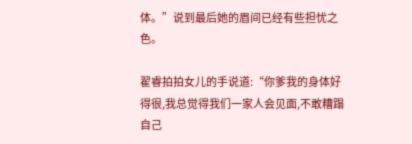体。”说到最后她的眉间已经有些担忧之色。

翟睿拍拍女儿的手说道:“你爹我的身体好得很,我总觉得我们一家人会见面,不敢糟蹋自己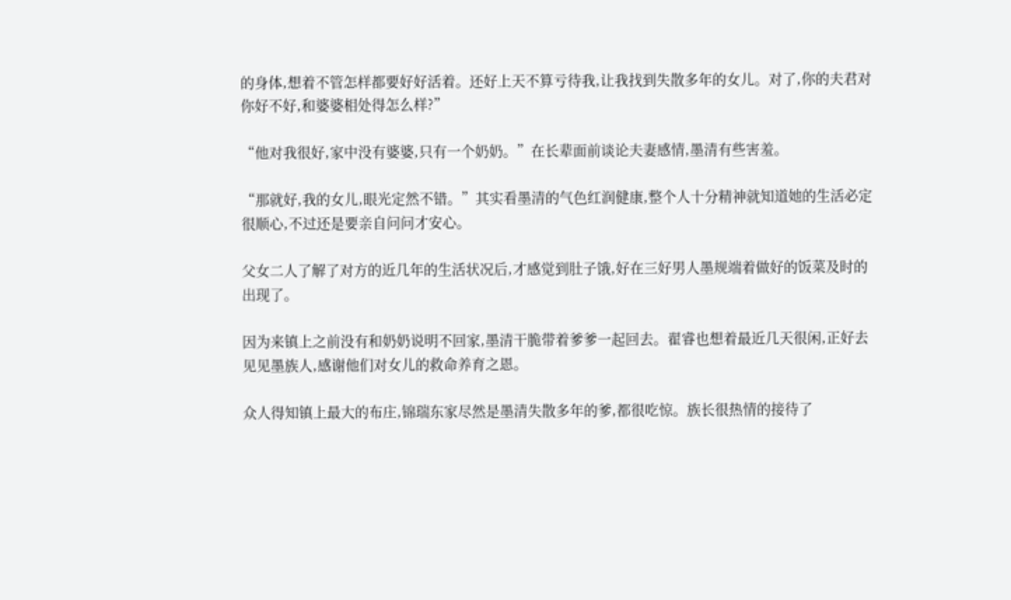的身体,想着不管怎样都要好好活着。还好上天不算亏待我,让我找到失散多年的女儿。对了,你的夫君对你好不好,和婆婆相处得怎么样?”

“他对我很好,家中没有婆婆,只有一个奶奶。”在长辈面前谈论夫妻感情,墨清有些害羞。

“那就好,我的女儿,眼光定然不错。”其实看墨清的气色红润健康,整个人十分精神就知道她的生活必定很顺心,不过还是要亲自问问才安心。

父女二人了解了对方的近几年的生活状况后,才感觉到肚子饿,好在三好男人墨规端着做好的饭菜及时的出现了。

因为来镇上之前没有和奶奶说明不回家,墨清干脆带着爹爹一起回去。翟睿也想着最近几天很闲,正好去见见墨族人,感谢他们对女儿的救命养育之恩。

众人得知镇上最大的布庄,锦瑞东家尽然是墨清失散多年的爹,都很吃惊。族长很热情的接待了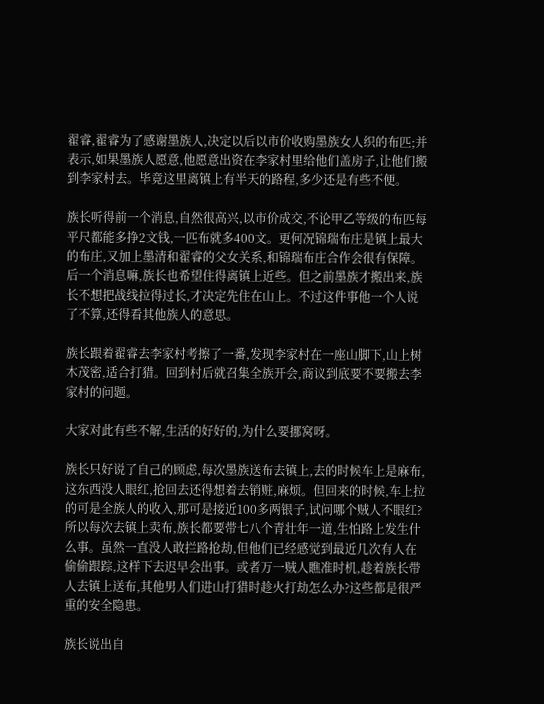翟睿,翟睿为了感谢墨族人,决定以后以市价收购墨族女人织的布匹;并表示,如果墨族人愿意,他愿意出资在李家村里给他们盖房子,让他们搬到李家村去。毕竟这里离镇上有半天的路程,多少还是有些不便。

族长听得前一个消息,自然很高兴,以市价成交,不论甲乙等级的布匹每平尺都能多挣2文钱,一匹布就多400文。更何况锦瑞布庄是镇上最大的布庄,又加上墨清和翟睿的父女关系,和锦瑞布庄合作会很有保障。后一个消息嘛,族长也希望住得离镇上近些。但之前墨族才搬出来,族长不想把战线拉得过长,才决定先住在山上。不过这件事他一个人说了不算,还得看其他族人的意思。

族长跟着翟睿去李家村考擦了一番,发现李家村在一座山脚下,山上树木茂密,适合打猎。回到村后就召集全族开会,商议到底要不要搬去李家村的问题。

大家对此有些不解,生活的好好的,为什么要挪窝呀。

族长只好说了自己的顾虑,每次墨族送布去镇上,去的时候车上是麻布,这东西没人眼红,抢回去还得想着去销赃,麻烦。但回来的时候,车上拉的可是全族人的收入,那可是接近100多两银子,试问哪个贼人不眼红?所以每次去镇上卖布,族长都要带七八个青壮年一道,生怕路上发生什么事。虽然一直没人敢拦路抢劫,但他们已经感觉到最近几次有人在偷偷跟踪,这样下去迟早会出事。或者万一贼人瞧准时机,趁着族长带人去镇上送布,其他男人们进山打猎时趁火打劫怎么办?这些都是很严重的安全隐患。

族长说出自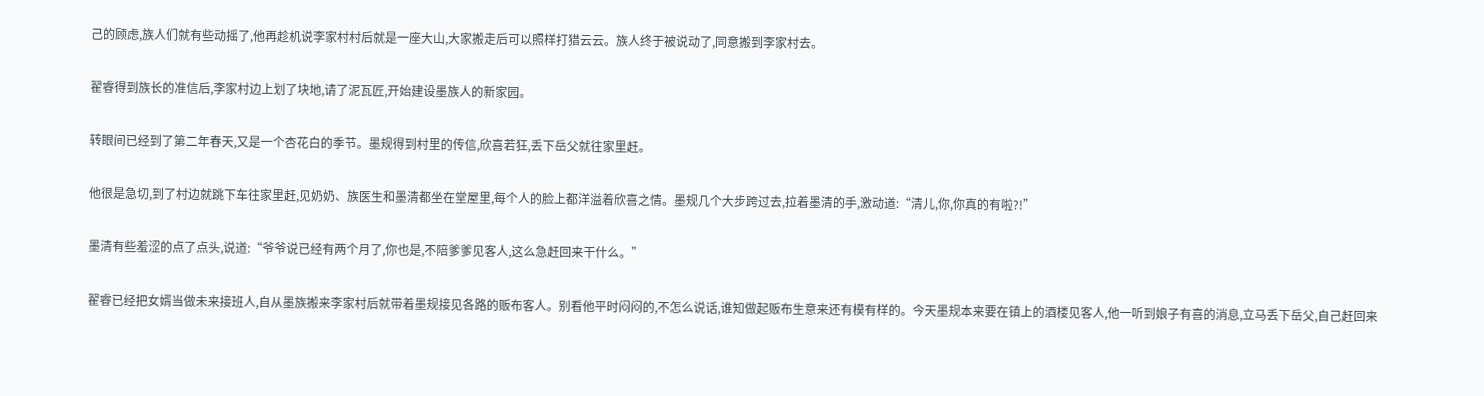己的顾虑,族人们就有些动摇了,他再趁机说李家村村后就是一座大山,大家搬走后可以照样打猎云云。族人终于被说动了,同意搬到李家村去。

翟睿得到族长的准信后,李家村边上划了块地,请了泥瓦匠,开始建设墨族人的新家园。

转眼间已经到了第二年春天,又是一个杏花白的季节。墨规得到村里的传信,欣喜若狂,丢下岳父就往家里赶。

他很是急切,到了村边就跳下车往家里赶,见奶奶、族医生和墨清都坐在堂屋里,每个人的脸上都洋溢着欣喜之情。墨规几个大步跨过去,拉着墨清的手,激动道:“清儿,你,你真的有啦?!”

墨清有些羞涩的点了点头,说道:“爷爷说已经有两个月了,你也是,不陪爹爹见客人,这么急赶回来干什么。”

翟睿已经把女婿当做未来接班人,自从墨族搬来李家村后就带着墨规接见各路的贩布客人。别看他平时闷闷的,不怎么说话,谁知做起贩布生意来还有模有样的。今天墨规本来要在镇上的酒楼见客人,他一听到娘子有喜的消息,立马丢下岳父,自己赶回来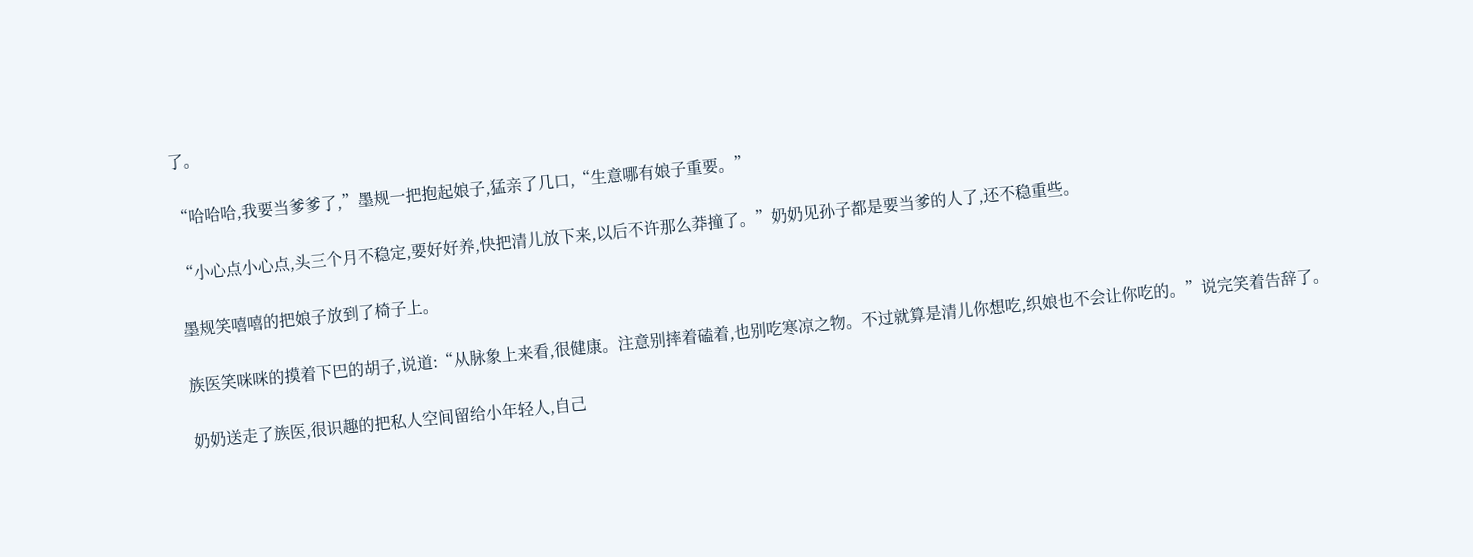了。

“哈哈哈,我要当爹爹了,”墨规一把抱起娘子,猛亲了几口,“生意哪有娘子重要。”

“小心点小心点,头三个月不稳定,要好好养,快把清儿放下来,以后不许那么莽撞了。”奶奶见孙子都是要当爹的人了,还不稳重些。

墨规笑嘻嘻的把娘子放到了椅子上。

族医笑咪咪的摸着下巴的胡子,说道:“从脉象上来看,很健康。注意别摔着磕着,也别吃寒凉之物。不过就算是清儿你想吃,织娘也不会让你吃的。”说完笑着告辞了。

奶奶送走了族医,很识趣的把私人空间留给小年轻人,自己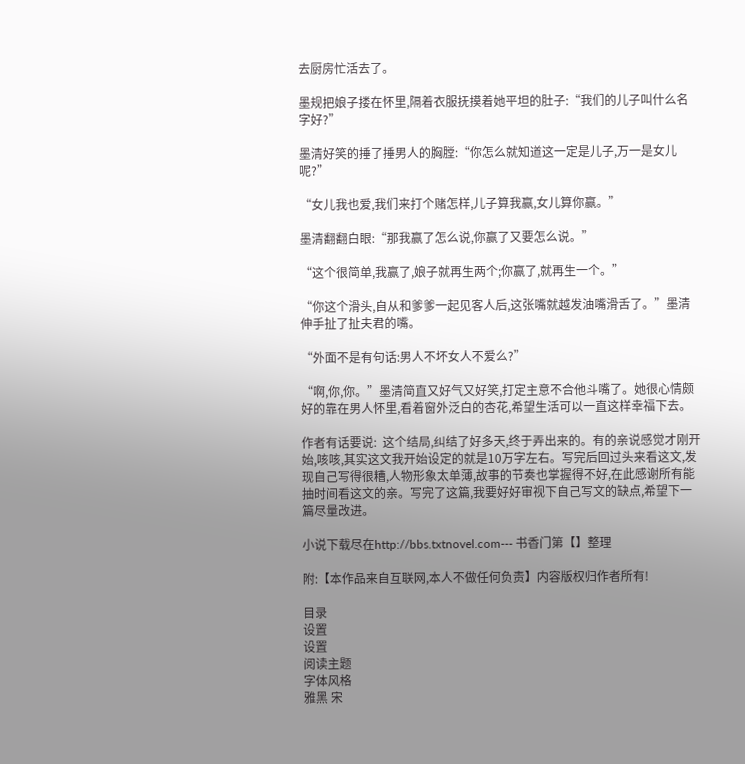去厨房忙活去了。

墨规把娘子搂在怀里,隔着衣服抚摸着她平坦的肚子:“我们的儿子叫什么名字好?”

墨清好笑的捶了捶男人的胸膛:“你怎么就知道这一定是儿子,万一是女儿呢?”

“女儿我也爱,我们来打个赌怎样,儿子算我赢,女儿算你赢。”

墨清翻翻白眼:“那我赢了怎么说,你赢了又要怎么说。”

“这个很简单,我赢了,娘子就再生两个;你赢了,就再生一个。”

“你这个滑头,自从和爹爹一起见客人后,这张嘴就越发油嘴滑舌了。”墨清伸手扯了扯夫君的嘴。

“外面不是有句话:男人不坏女人不爱么?”

“啊,你,你。”墨清简直又好气又好笑,打定主意不合他斗嘴了。她很心情颇好的靠在男人怀里,看着窗外泛白的杏花,希望生活可以一直这样幸福下去。

作者有话要说:  这个结局,纠结了好多天,终于弄出来的。有的亲说感觉才刚开始,咳咳,其实这文我开始设定的就是10万字左右。写完后回过头来看这文,发现自己写得很糟,人物形象太单薄,故事的节奏也掌握得不好,在此感谢所有能抽时间看这文的亲。写完了这篇,我要好好审视下自己写文的缺点,希望下一篇尽量改进。

小说下载尽在http://bbs.txtnovel.com--- 书香门第【】整理

附:【本作品来自互联网,本人不做任何负责】内容版权归作者所有!

目录
设置
设置
阅读主题
字体风格
雅黑 宋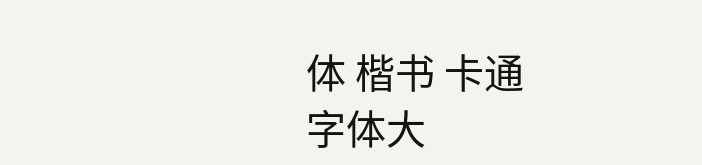体 楷书 卡通
字体大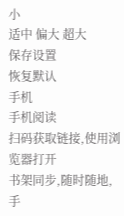小
适中 偏大 超大
保存设置
恢复默认
手机
手机阅读
扫码获取链接,使用浏览器打开
书架同步,随时随地,手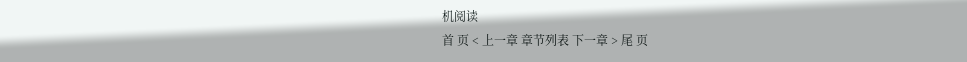机阅读
首 页 < 上一章 章节列表 下一章 > 尾 页